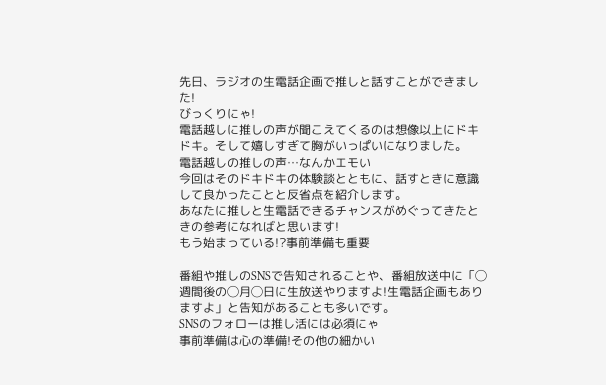先日、ラジオの生電話企画で推しと話すことができました!
びっくりにゃ!
電話越しに推しの声が聞こえてくるのは想像以上にドキドキ。そして嬉しすぎて胸がいっぱいになりました。
電話越しの推しの声…なんかエモい
今回はそのドキドキの体験談とともに、話すときに意識して良かったことと反省点を紹介します。
あなたに推しと生電話できるチャンスがめぐってきたときの参考になればと思います!
もう始まっている!?事前準備も重要

番組や推しのSNSで告知されることや、番組放送中に「◯週間後の◯月◯日に生放送やりますよ!生電話企画もありますよ」と告知があることも多いです。
SNSのフォローは推し活には必須にゃ
事前準備は心の準備!その他の細かい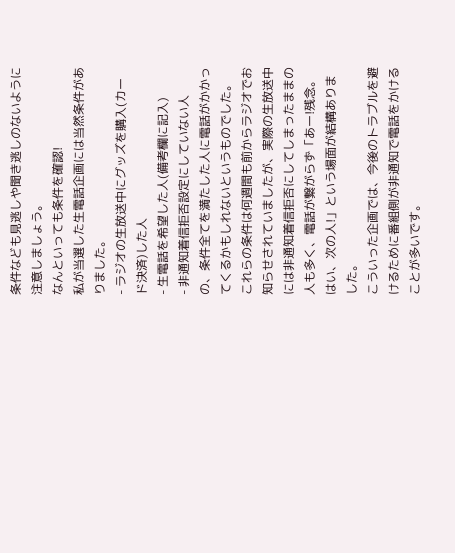条件なども見逃しや聞き逃しのないように注意しましょう。
なんといっても条件を確認!
私が当選した生電話企画には当然条件がありました。
- ラジオの生放送中にグッズを購入(カード決済)した人
- 生電話を希望した人(備考欄に記入)
- 非通知着信拒否設定にしていない人
の、条件全てを満たした人に電話がかかってくるかもしれないというものでした。
これらの条件は何週間も前からラジオでお知らせされていましたが、実際の生放送中には非通知着信拒否にしてしまったままの人も多く、電話が繋がらず「あー!残念。はい、次の人!」という場面が結構ありました。
こういった企画では、今後のトラブルを避けるために番組側が非通知で電話をかけることが多いです。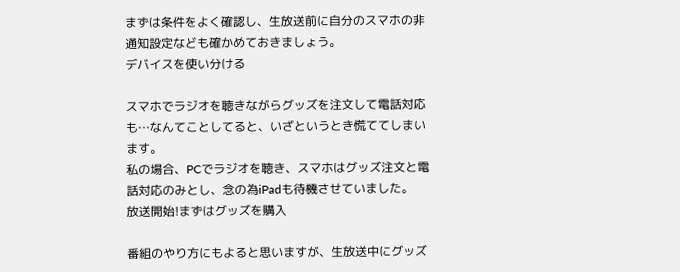まずは条件をよく確認し、生放送前に自分のスマホの非通知設定なども確かめておきましょう。
デバイスを使い分ける

スマホでラジオを聴きながらグッズを注文して電話対応も…なんてことしてると、いざというとき慌ててしまいます。
私の場合、PCでラジオを聴き、スマホはグッズ注文と電話対応のみとし、念の為iPadも待機させていました。
放送開始!まずはグッズを購入

番組のやり方にもよると思いますが、生放送中にグッズ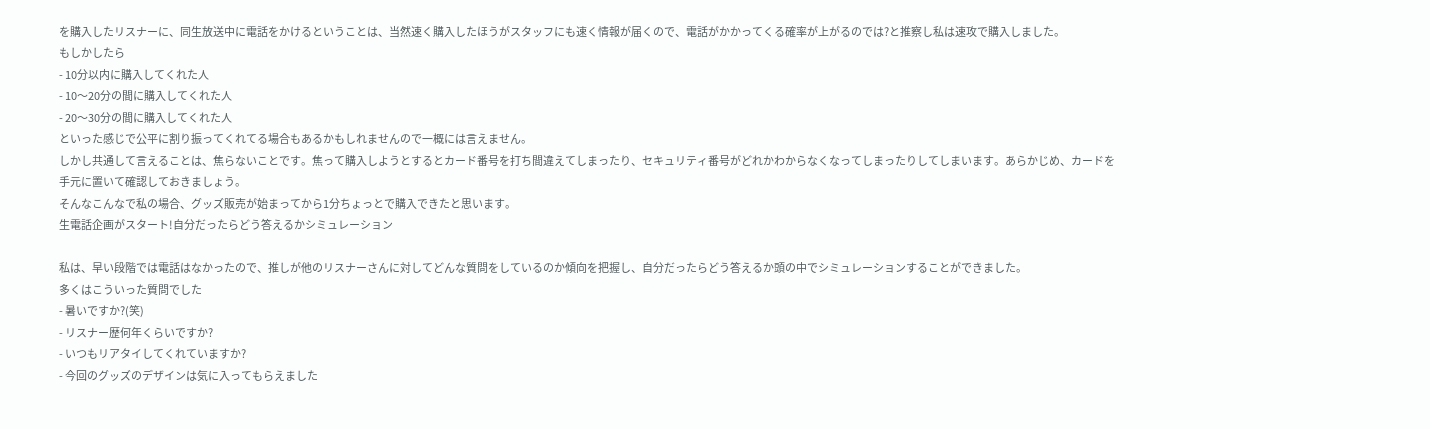を購入したリスナーに、同生放送中に電話をかけるということは、当然速く購入したほうがスタッフにも速く情報が届くので、電話がかかってくる確率が上がるのでは?と推察し私は速攻で購入しました。
もしかしたら
- 10分以内に購入してくれた人
- 10〜20分の間に購入してくれた人
- 20〜30分の間に購入してくれた人
といった感じで公平に割り振ってくれてる場合もあるかもしれませんので一概には言えません。
しかし共通して言えることは、焦らないことです。焦って購入しようとするとカード番号を打ち間違えてしまったり、セキュリティ番号がどれかわからなくなってしまったりしてしまいます。あらかじめ、カードを手元に置いて確認しておきましょう。
そんなこんなで私の場合、グッズ販売が始まってから1分ちょっとで購入できたと思います。
生電話企画がスタート!自分だったらどう答えるかシミュレーション

私は、早い段階では電話はなかったので、推しが他のリスナーさんに対してどんな質問をしているのか傾向を把握し、自分だったらどう答えるか頭の中でシミュレーションすることができました。
多くはこういった質問でした
- 暑いですか?(笑)
- リスナー歴何年くらいですか?
- いつもリアタイしてくれていますか?
- 今回のグッズのデザインは気に入ってもらえました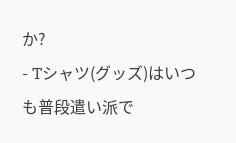か?
- Tシャツ(グッズ)はいつも普段遣い派で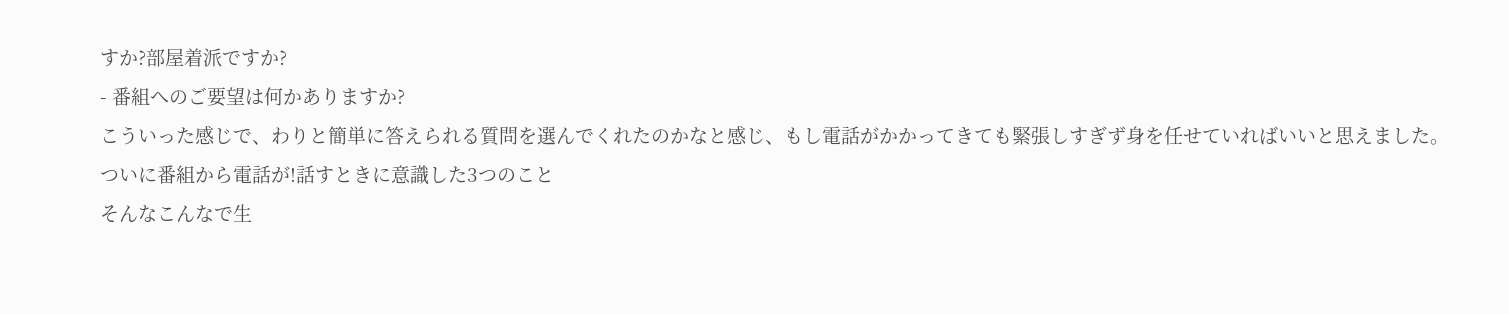すか?部屋着派ですか?
- 番組へのご要望は何かありますか?
こういった感じで、わりと簡単に答えられる質問を選んでくれたのかなと感じ、もし電話がかかってきても緊張しすぎず身を任せていればいいと思えました。
ついに番組から電話が!話すときに意識した3つのこと
そんなこんなで生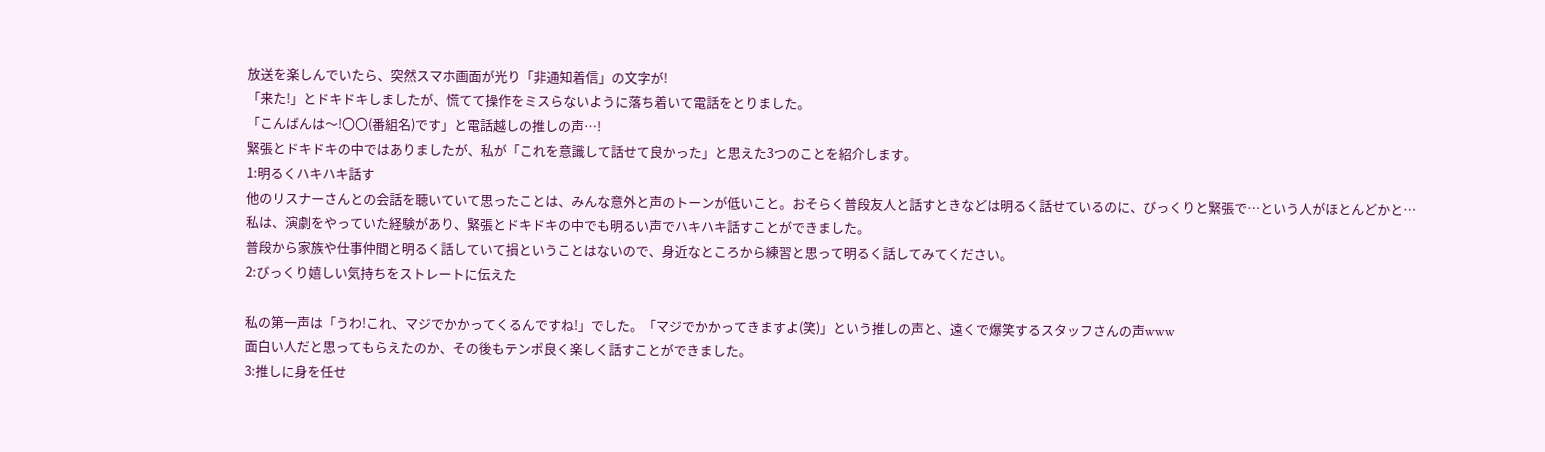放送を楽しんでいたら、突然スマホ画面が光り「非通知着信」の文字が!
「来た!」とドキドキしましたが、慌てて操作をミスらないように落ち着いて電話をとりました。
「こんばんは〜!〇〇(番組名)です」と電話越しの推しの声…!
緊張とドキドキの中ではありましたが、私が「これを意識して話せて良かった」と思えた3つのことを紹介します。
1:明るくハキハキ話す
他のリスナーさんとの会話を聴いていて思ったことは、みんな意外と声のトーンが低いこと。おそらく普段友人と話すときなどは明るく話せているのに、びっくりと緊張で…という人がほとんどかと…
私は、演劇をやっていた経験があり、緊張とドキドキの中でも明るい声でハキハキ話すことができました。
普段から家族や仕事仲間と明るく話していて損ということはないので、身近なところから練習と思って明るく話してみてください。
2:びっくり嬉しい気持ちをストレートに伝えた

私の第一声は「うわ!これ、マジでかかってくるんですね!」でした。「マジでかかってきますよ(笑)」という推しの声と、遠くで爆笑するスタッフさんの声www
面白い人だと思ってもらえたのか、その後もテンポ良く楽しく話すことができました。
3:推しに身を任せ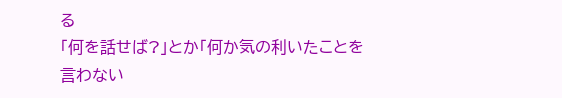る
「何を話せば?」とか「何か気の利いたことを言わない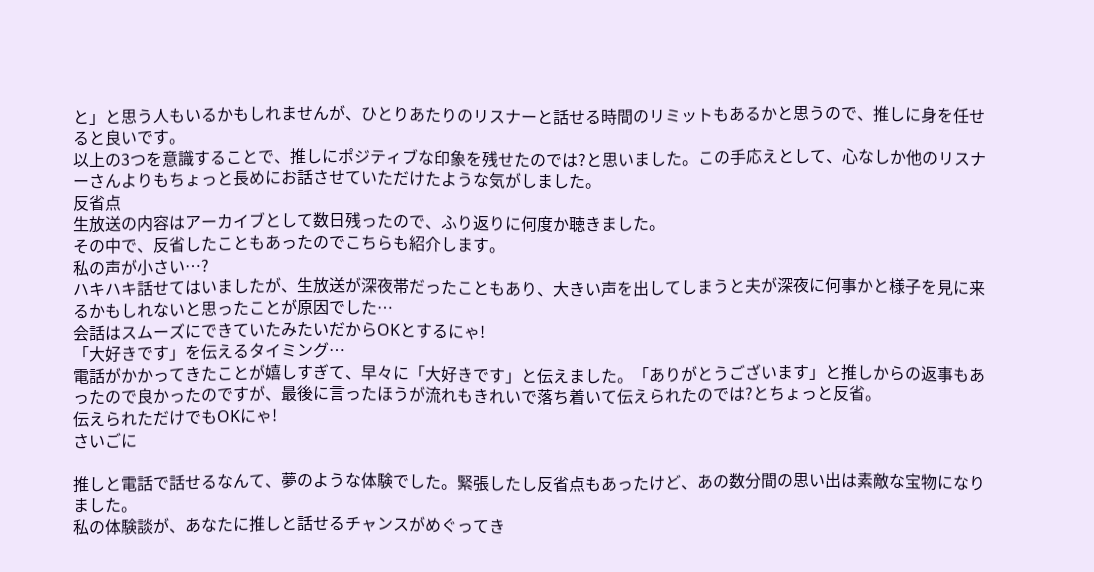と」と思う人もいるかもしれませんが、ひとりあたりのリスナーと話せる時間のリミットもあるかと思うので、推しに身を任せると良いです。
以上の3つを意識することで、推しにポジティブな印象を残せたのでは?と思いました。この手応えとして、心なしか他のリスナーさんよりもちょっと長めにお話させていただけたような気がしました。
反省点
生放送の内容はアーカイブとして数日残ったので、ふり返りに何度か聴きました。
その中で、反省したこともあったのでこちらも紹介します。
私の声が小さい…?
ハキハキ話せてはいましたが、生放送が深夜帯だったこともあり、大きい声を出してしまうと夫が深夜に何事かと様子を見に来るかもしれないと思ったことが原因でした…
会話はスムーズにできていたみたいだからOKとするにゃ!
「大好きです」を伝えるタイミング…
電話がかかってきたことが嬉しすぎて、早々に「大好きです」と伝えました。「ありがとうございます」と推しからの返事もあったので良かったのですが、最後に言ったほうが流れもきれいで落ち着いて伝えられたのでは?とちょっと反省。
伝えられただけでもOKにゃ!
さいごに

推しと電話で話せるなんて、夢のような体験でした。緊張したし反省点もあったけど、あの数分間の思い出は素敵な宝物になりました。
私の体験談が、あなたに推しと話せるチャンスがめぐってき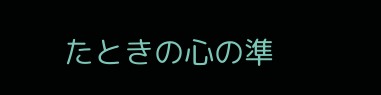たときの心の準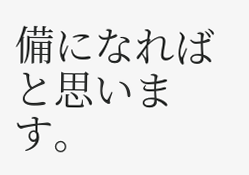備になればと思います。